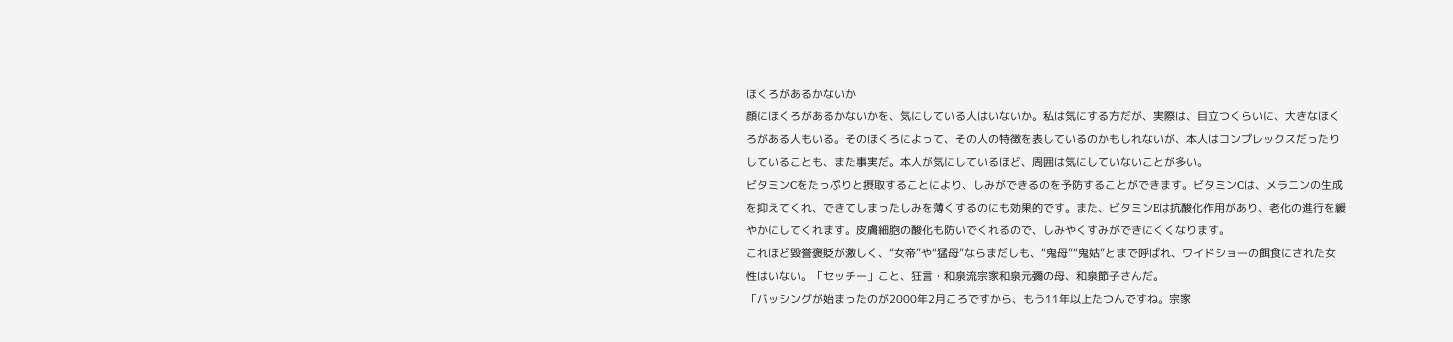ほくろがあるかないか
顔にほくろがあるかないかを、気にしている人はいないか。私は気にする方だが、実際は、目立つくらいに、大きなほくろがある人もいる。そのほくろによって、その人の特徴を表しているのかもしれないが、本人はコンプレックスだったりしていることも、また事実だ。本人が気にしているほど、周囲は気にしていないことが多い。
ビタミンCをたっぷりと摂取することにより、しみができるのを予防することができます。ビタミンCは、メラニンの生成を抑えてくれ、できてしまったしみを薄くするのにも効果的です。また、ビタミンEは抗酸化作用があり、老化の進行を緩やかにしてくれます。皮膚細胞の酸化も防いでくれるので、しみやくすみができにくくなります。
これほど毀誉褒貶が激しく、“女帝”や“猛母”ならまだしも、“鬼母”“鬼姑”とまで呼ばれ、ワイドショーの餌食にされた女性はいない。「セッチー」こと、狂言・和泉流宗家和泉元彌の母、和泉節子さんだ。
「バッシングが始まったのが2000年2月ころですから、もう11年以上たつんですね。宗家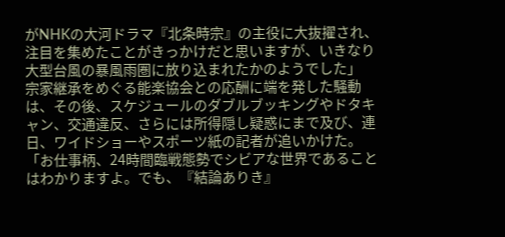がNHKの大河ドラマ『北条時宗』の主役に大抜擢され、注目を集めたことがきっかけだと思いますが、いきなり大型台風の暴風雨圏に放り込まれたかのようでした」
宗家継承をめぐる能楽協会との応酬に端を発した騒動は、その後、スケジュールのダブルブッキングやドタキャン、交通違反、さらには所得隠し疑惑にまで及び、連日、ワイドショーやスポーツ紙の記者が追いかけた。
「お仕事柄、24時間臨戦態勢でシビアな世界であることはわかりますよ。でも、『結論ありき』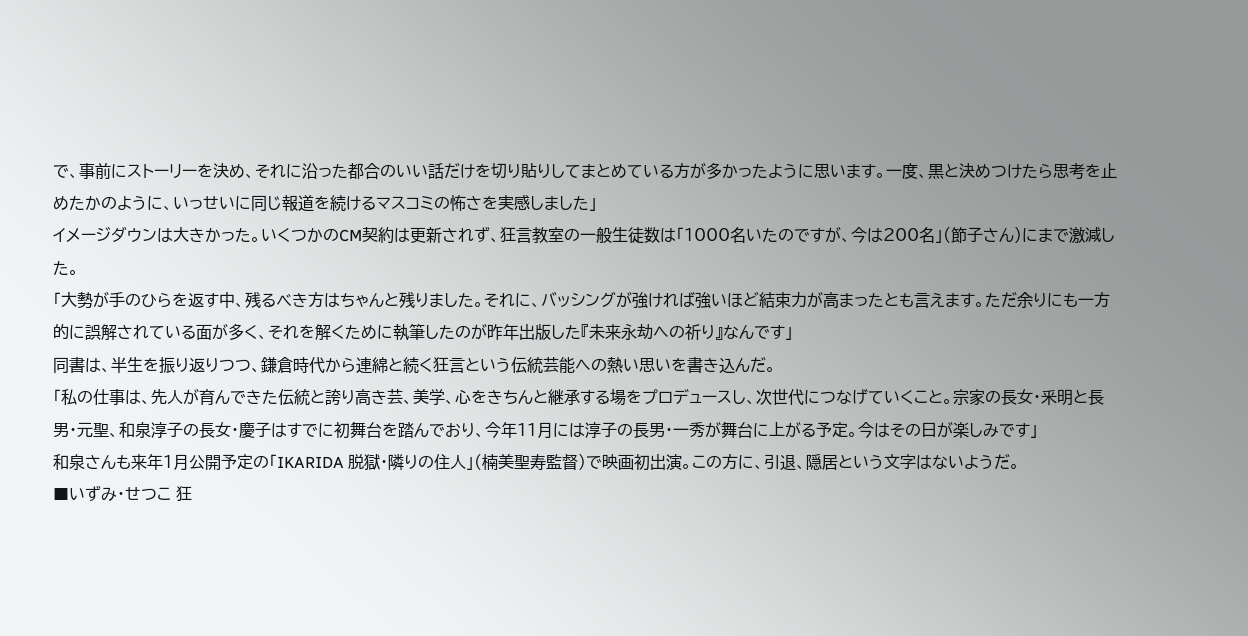で、事前にストーリーを決め、それに沿った都合のいい話だけを切り貼りしてまとめている方が多かったように思います。一度、黒と決めつけたら思考を止めたかのように、いっせいに同じ報道を続けるマスコミの怖さを実感しました」
イメージダウンは大きかった。いくつかのCM契約は更新されず、狂言教室の一般生徒数は「1000名いたのですが、今は200名」(節子さん)にまで激減した。
「大勢が手のひらを返す中、残るべき方はちゃんと残りました。それに、バッシングが強ければ強いほど結束力が高まったとも言えます。ただ余りにも一方的に誤解されている面が多く、それを解くために執筆したのが昨年出版した『未来永劫への祈り』なんです」
同書は、半生を振り返りつつ、鎌倉時代から連綿と続く狂言という伝統芸能への熱い思いを書き込んだ。
「私の仕事は、先人が育んできた伝統と誇り高き芸、美学、心をきちんと継承する場をプロデュースし、次世代につなげていくこと。宗家の長女・釆明と長男・元聖、和泉淳子の長女・慶子はすでに初舞台を踏んでおり、今年11月には淳子の長男・一秀が舞台に上がる予定。今はその日が楽しみです」
和泉さんも来年1月公開予定の「IKARIDA 脱獄・隣りの住人」(楠美聖寿監督)で映画初出演。この方に、引退、隠居という文字はないようだ。
■いずみ・せつこ 狂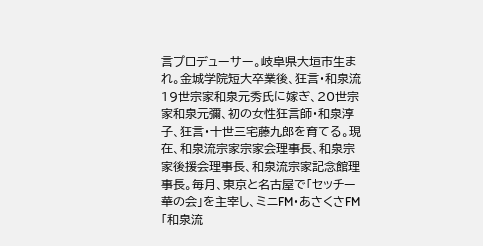言プロデューサー。岐阜県大垣市生まれ。金城学院短大卒業後、狂言・和泉流19世宗家和泉元秀氏に嫁ぎ、20世宗家和泉元彌、初の女性狂言師・和泉淳子、狂言・十世三宅藤九郎を育てる。現在、和泉流宗家宗家会理事長、和泉宗家後援会理事長、和泉流宗家記念館理事長。毎月、東京と名古屋で「セッチー華の会」を主宰し、ミニFM・あさくさFM「和泉流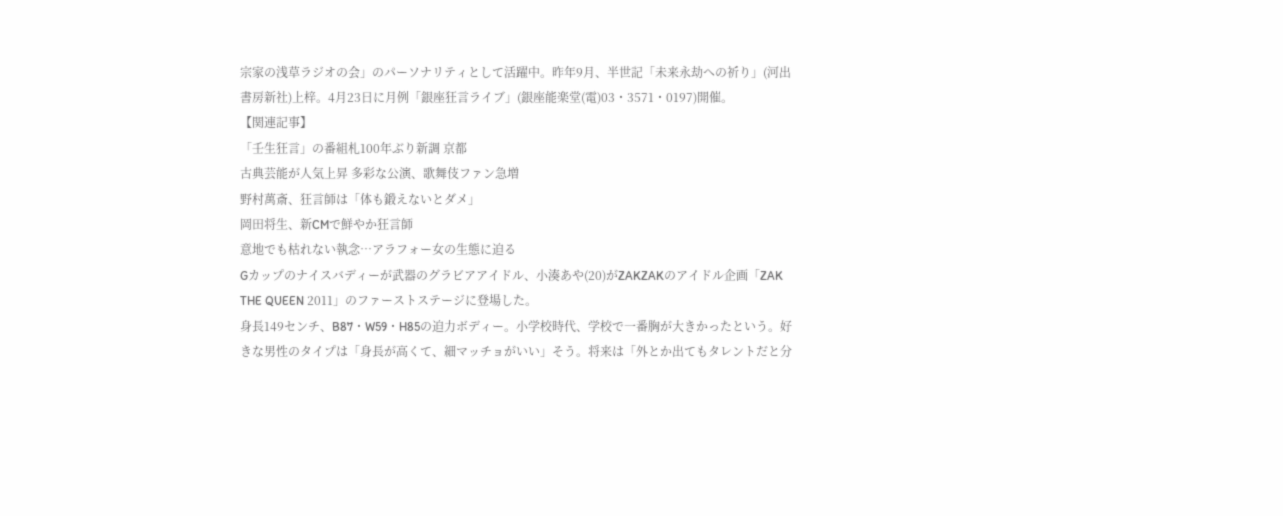宗家の浅草ラジオの会」のパーソナリティとして活躍中。昨年9月、半世記「未来永劫への祈り」(河出書房新社)上梓。4月23日に月例「銀座狂言ライブ」(銀座能楽堂(電)03・3571・0197)開催。
【関連記事】
「壬生狂言」の番組札100年ぶり新調 京都
古典芸能が人気上昇 多彩な公演、歌舞伎ファン急増
野村萬斎、狂言師は「体も鍛えないとダメ」
岡田将生、新CMで鮮やか狂言師
意地でも枯れない執念…アラフォー女の生態に迫る
Gカップのナイスバディーが武器のグラビアアイドル、小湊あや(20)がZAKZAKのアイドル企画「ZAK THE QUEEN 2011」のファーストステージに登場した。
身長149センチ、B87・W59・H85の迫力ボディー。小学校時代、学校で一番胸が大きかったという。好きな男性のタイプは「身長が高くて、細マッチョがいい」そう。将来は「外とか出てもタレントだと分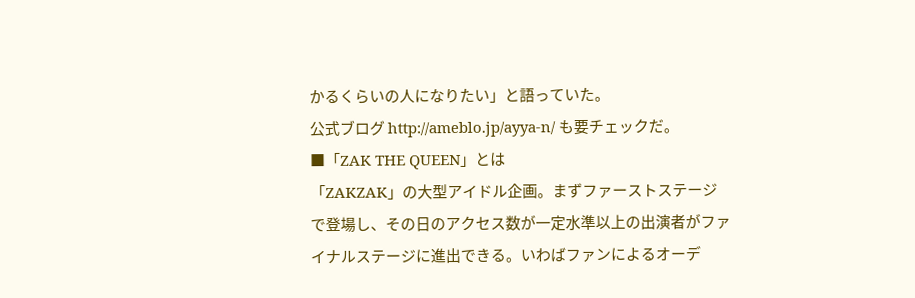かるくらいの人になりたい」と語っていた。
公式ブログ http://ameblo.jp/ayya-n/ も要チェックだ。
■「ZAK THE QUEEN」とは
「ZAKZAK」の大型アイドル企画。まずファーストステージで登場し、その日のアクセス数が一定水準以上の出演者がファイナルステージに進出できる。いわばファンによるオーデ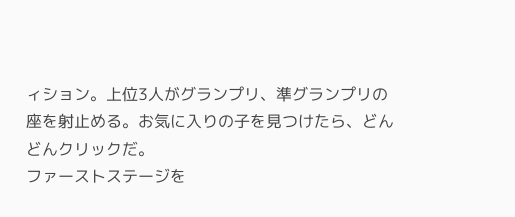ィション。上位3人がグランプリ、準グランプリの座を射止める。お気に入りの子を見つけたら、どんどんクリックだ。
ファーストステージを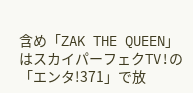含め「ZAK THE QUEEN」はスカイパーフェクTV!の「エンタ!371」で放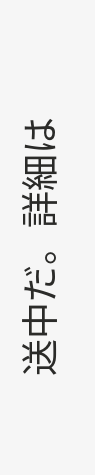送中だ。詳細は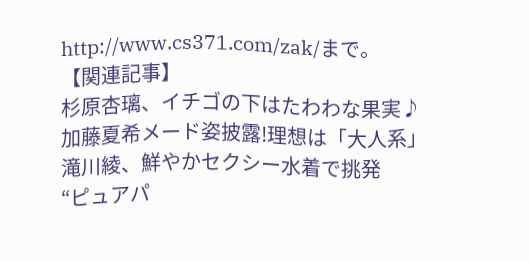http://www.cs371.com/zak/まで。
【関連記事】
杉原杏璃、イチゴの下はたわわな果実♪
加藤夏希メード姿披露!理想は「大人系」
滝川綾、鮮やかセクシー水着で挑発
“ピュアパ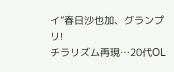イ”春日沙也加、グランプリ!
チラリズム再現…20代OL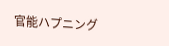官能ハプニング